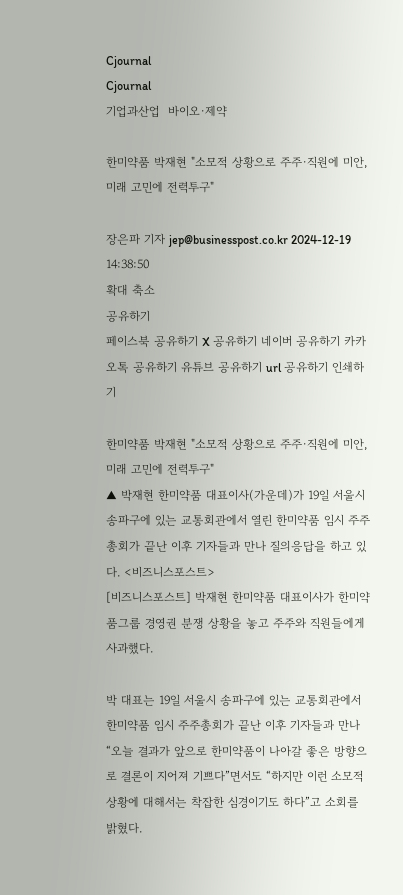Cjournal
Cjournal
기업과산업  바이오·제약

한미약품 박재현 "소모적 상황으로 주주·직원에 미안, 미래 고민에 전력투구"

장은파 기자 jep@businesspost.co.kr 2024-12-19 14:38:50
확대 축소
공유하기
페이스북 공유하기 X 공유하기 네이버 공유하기 카카오톡 공유하기 유튜브 공유하기 url 공유하기 인쇄하기

한미약품 박재현 "소모적 상황으로 주주·직원에 미안, 미래 고민에 전력투구"
▲ 박재현 한미약품 대표이사(가운데)가 19일 서울시 송파구에 있는 교통회관에서 열린 한미약품 임시 주주총회가 끝난 이후 기자들과 만나 질의응답을 하고 있다. <비즈니스포스트>
[비즈니스포스트] 박재현 한미약품 대표이사가 한미약품그룹 경영권 분쟁 상황을 놓고 주주와 직원들에게 사과했다.

박 대표는 19일 서울시 송파구에 있는 교통회관에서 한미약품 임시 주주총회가 끝난 이후 기자들과 만나 “오늘 결과가 앞으로 한미약품이 나아갈 좋은 방향으로 결론이 지어져 기쁘다”면서도 “하지만 이런 소모적 상황에 대해서는 착잡한 심경이기도 하다”고 소회를 밝혔다.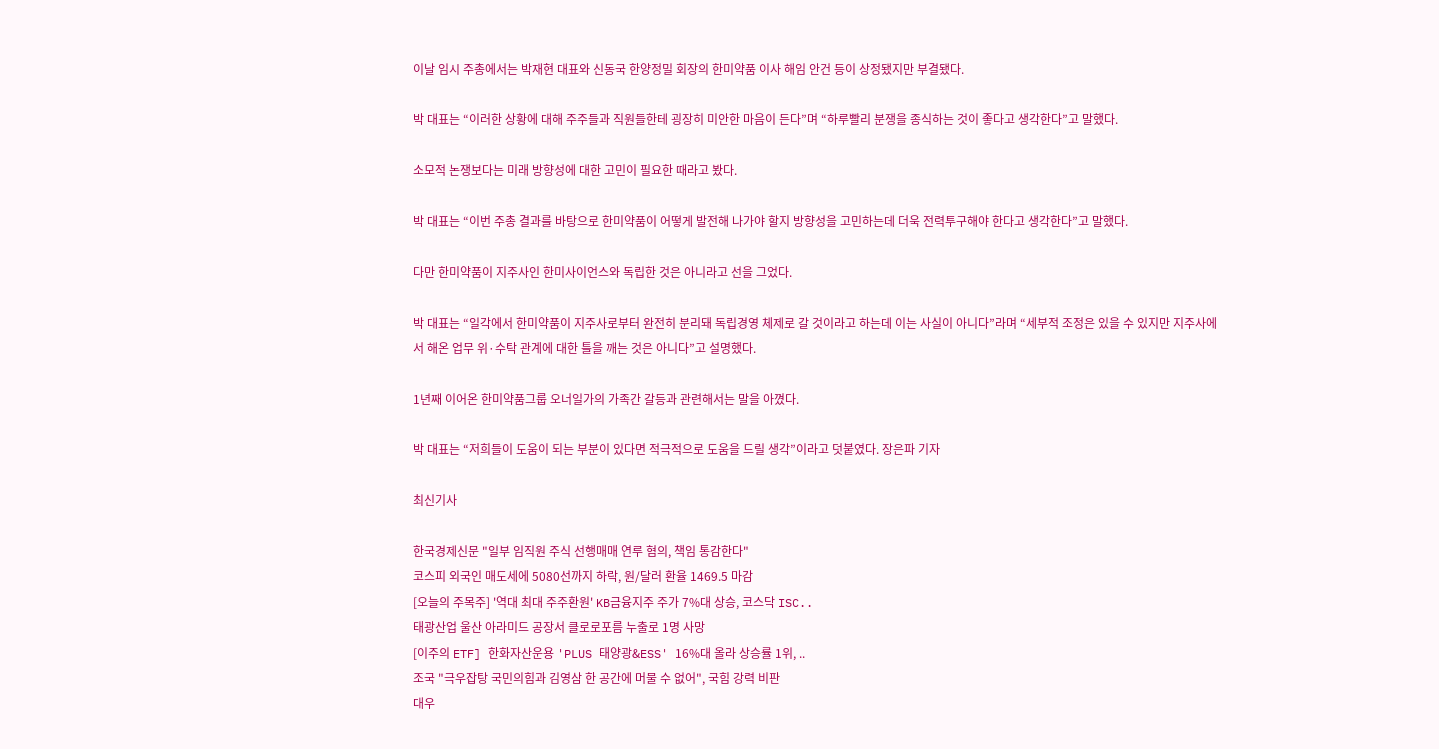이날 임시 주총에서는 박재현 대표와 신동국 한양정밀 회장의 한미약품 이사 해임 안건 등이 상정됐지만 부결됐다.

박 대표는 “이러한 상황에 대해 주주들과 직원들한테 굉장히 미안한 마음이 든다”며 “하루빨리 분쟁을 종식하는 것이 좋다고 생각한다”고 말했다.

소모적 논쟁보다는 미래 방향성에 대한 고민이 필요한 때라고 봤다.

박 대표는 “이번 주총 결과를 바탕으로 한미약품이 어떻게 발전해 나가야 할지 방향성을 고민하는데 더욱 전력투구해야 한다고 생각한다”고 말했다.

다만 한미약품이 지주사인 한미사이언스와 독립한 것은 아니라고 선을 그었다.

박 대표는 “일각에서 한미약품이 지주사로부터 완전히 분리돼 독립경영 체제로 갈 것이라고 하는데 이는 사실이 아니다”라며 “세부적 조정은 있을 수 있지만 지주사에서 해온 업무 위·수탁 관계에 대한 틀을 깨는 것은 아니다”고 설명했다.

1년째 이어온 한미약품그룹 오너일가의 가족간 갈등과 관련해서는 말을 아꼈다.

박 대표는 “저희들이 도움이 되는 부분이 있다면 적극적으로 도움을 드릴 생각”이라고 덧붙였다. 장은파 기자

최신기사

한국경제신문 "일부 임직원 주식 선행매매 연루 혐의, 책임 통감한다"
코스피 외국인 매도세에 5080선까지 하락, 원/달러 환율 1469.5 마감
[오늘의 주목주] '역대 최대 주주환원' KB금융지주 주가 7%대 상승, 코스닥 ISC..
태광산업 울산 아라미드 공장서 클로로포름 누출로 1명 사망
[이주의 ETF] 한화자산운용 'PLUS 태양광&ESS' 16%대 올라 상승률 1위, ..
조국 "극우잡탕 국민의힘과 김영삼 한 공간에 머물 수 없어", 국힘 강력 비판
대우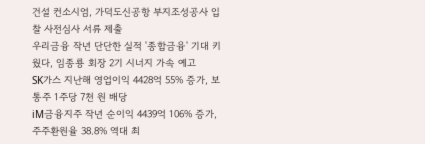건설 컨소시엄, 가덕도신공항 부지조성공사 입찰 사전심사 서류 제출
우리금융 작년 단단한 실적 '종합금융' 기대 키웠다, 임종룡 회장 2기 시너지 가속 예고
SK가스 지난해 영업이익 4428억 55% 증가, 보통주 1주당 7천 원 배당
iM금융지주 작년 순이익 4439억 106% 증가, 주주환원율 38.8% 역대 최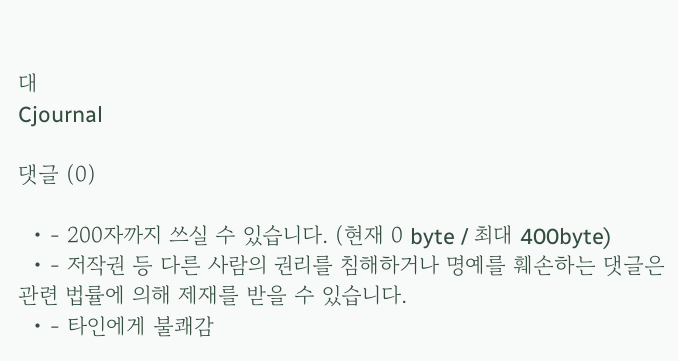대
Cjournal

댓글 (0)

  • - 200자까지 쓰실 수 있습니다. (현재 0 byte / 최대 400byte)
  • - 저작권 등 다른 사람의 권리를 침해하거나 명예를 훼손하는 댓글은 관련 법률에 의해 제재를 받을 수 있습니다.
  • - 타인에게 불쾌감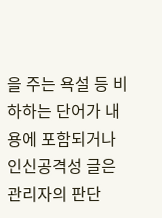을 주는 욕설 등 비하하는 단어가 내용에 포함되거나 인신공격성 글은 관리자의 판단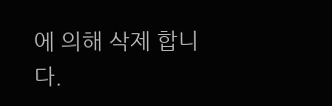에 의해 삭제 합니다.